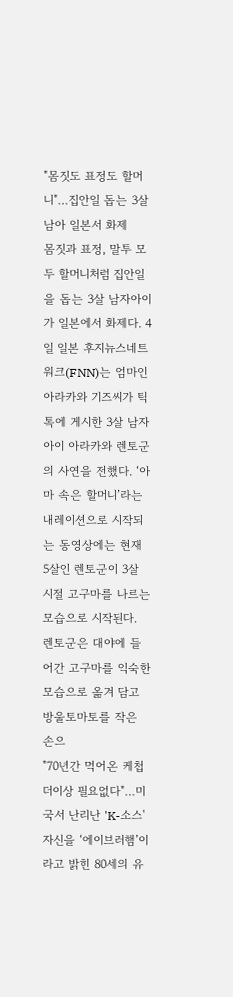"몸짓도 표정도 할머니"…집안일 돕는 3살 남아 일본서 화제
몸짓과 표정, 말투 모두 할머니처럼 집안일을 돕는 3살 남자아이가 일본에서 화제다. 4일 일본 후지뉴스네트워크(FNN)는 엄마인 아라카와 기즈씨가 틱톡에 게시한 3살 남자아이 아라카와 렌토군의 사연을 전했다. ‘아마 속은 할머니’라는 내레이션으로 시작되는 동영상에는 현재 5살인 렌토군이 3살 시절 고구마를 나르는 모습으로 시작된다. 렌토군은 대야에 들어간 고구마를 익숙한 모습으로 옮겨 담고 방울토마토를 작은 손으
"70년간 먹어온 케첩 더이상 필요없다"…미국서 난리난 'K-소스'
자신을 ‘에이브러햄’이라고 밝힌 80세의 유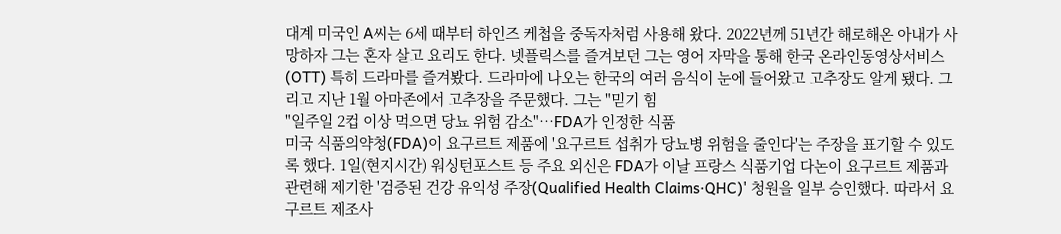대계 미국인 A씨는 6세 때부터 하인즈 케첩을 중독자처럼 사용해 왔다. 2022년께 51년간 해로해온 아내가 사망하자 그는 혼자 살고 요리도 한다. 넷플릭스를 즐겨보던 그는 영어 자막을 통해 한국 온라인동영상서비스(OTT) 특히 드라마를 즐겨봤다. 드라마에 나오는 한국의 여러 음식이 눈에 들어왔고 고추장도 알게 됐다. 그리고 지난 1월 아마존에서 고추장을 주문했다. 그는 "믿기 힘
"일주일 2컵 이상 먹으면 당뇨 위험 감소"…FDA가 인정한 식품
미국 식품의약청(FDA)이 요구르트 제품에 '요구르트 섭취가 당뇨병 위험을 줄인다'는 주장을 표기할 수 있도록 했다. 1일(현지시간) 워싱턴포스트 등 주요 외신은 FDA가 이날 프랑스 식품기업 다논이 요구르트 제품과 관련해 제기한 '검증된 건강 유익성 주장(Qualified Health Claims·QHC)' 청원을 일부 승인했다. 따라서 요구르트 제조사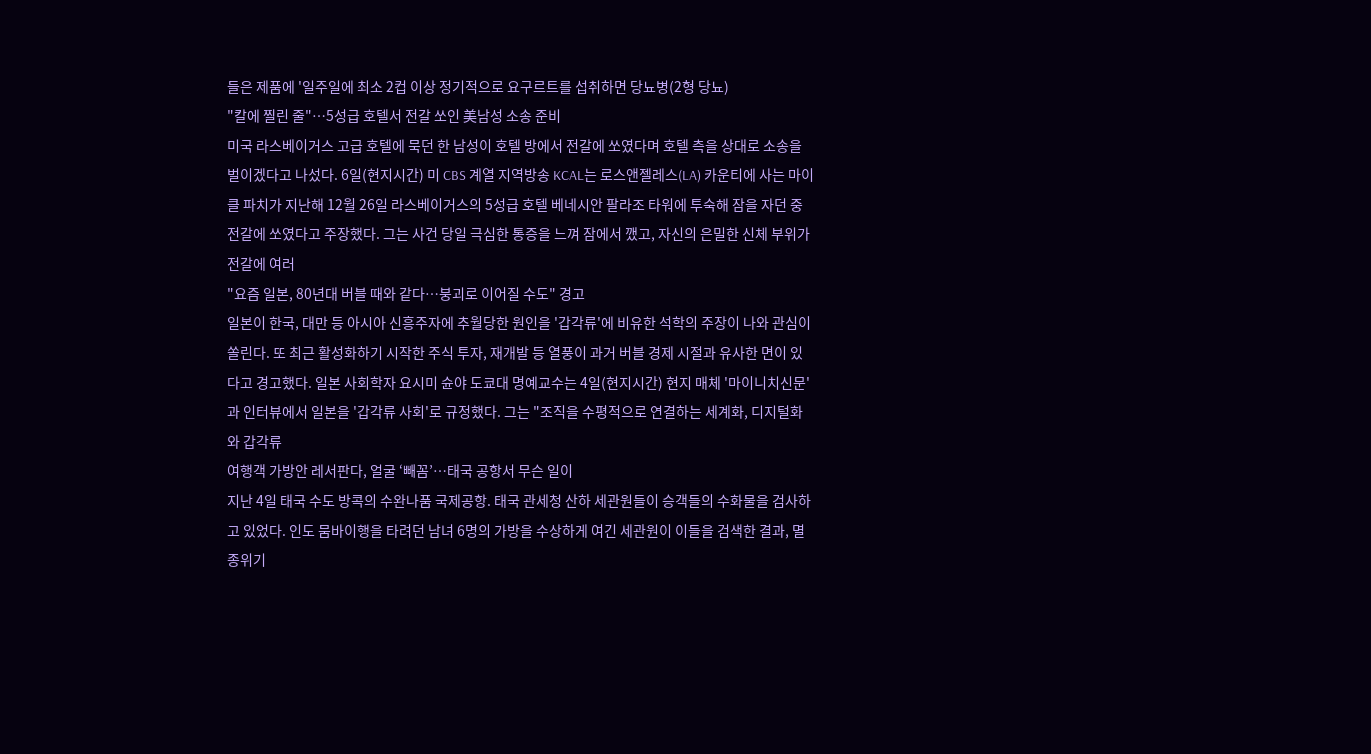들은 제품에 '일주일에 최소 2컵 이상 정기적으로 요구르트를 섭취하면 당뇨병(2형 당뇨)
"칼에 찔린 줄"…5성급 호텔서 전갈 쏘인 美남성 소송 준비
미국 라스베이거스 고급 호텔에 묵던 한 남성이 호텔 방에서 전갈에 쏘였다며 호텔 측을 상대로 소송을 벌이겠다고 나섰다. 6일(현지시간) 미 CBS 계열 지역방송 KCAL는 로스앤젤레스(LA) 카운티에 사는 마이클 파치가 지난해 12월 26일 라스베이거스의 5성급 호텔 베네시안 팔라조 타워에 투숙해 잠을 자던 중 전갈에 쏘였다고 주장했다. 그는 사건 당일 극심한 통증을 느껴 잠에서 깼고, 자신의 은밀한 신체 부위가 전갈에 여러
"요즘 일본, 80년대 버블 때와 같다…붕괴로 이어질 수도" 경고
일본이 한국, 대만 등 아시아 신흥주자에 추월당한 원인을 '갑각류'에 비유한 석학의 주장이 나와 관심이 쏠린다. 또 최근 활성화하기 시작한 주식 투자, 재개발 등 열풍이 과거 버블 경제 시절과 유사한 면이 있다고 경고했다. 일본 사회학자 요시미 슌야 도쿄대 명예교수는 4일(현지시간) 현지 매체 '마이니치신문'과 인터뷰에서 일본을 '갑각류 사회'로 규정했다. 그는 "조직을 수평적으로 연결하는 세계화, 디지털화와 갑각류
여행객 가방안 레서판다, 얼굴 ‘빼꼼’…태국 공항서 무슨 일이
지난 4일 태국 수도 방콕의 수완나품 국제공항. 태국 관세청 산하 세관원들이 승객들의 수화물을 검사하고 있었다. 인도 뭄바이행을 타려던 남녀 6명의 가방을 수상하게 여긴 세관원이 이들을 검색한 결과, 멸종위기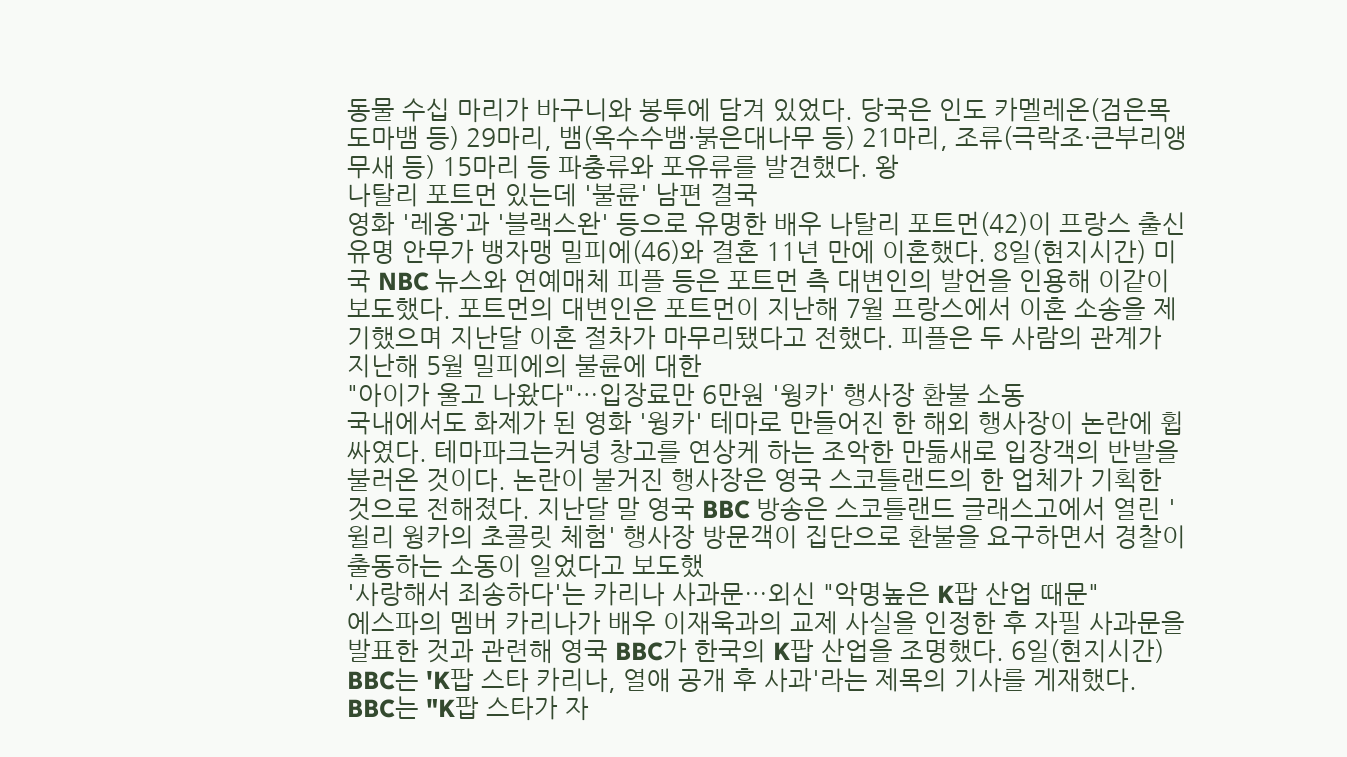동물 수십 마리가 바구니와 봉투에 담겨 있었다. 당국은 인도 카멜레온(검은목도마뱀 등) 29마리, 뱀(옥수수뱀·붉은대나무 등) 21마리, 조류(극락조·큰부리앵무새 등) 15마리 등 파충류와 포유류를 발견했다. 왕
나탈리 포트먼 있는데 '불륜' 남편 결국
영화 '레옹'과 '블랙스완' 등으로 유명한 배우 나탈리 포트먼(42)이 프랑스 출신 유명 안무가 뱅자맹 밀피에(46)와 결혼 11년 만에 이혼했다. 8일(현지시간) 미국 NBC 뉴스와 연예매체 피플 등은 포트먼 측 대변인의 발언을 인용해 이같이 보도했다. 포트먼의 대변인은 포트먼이 지난해 7월 프랑스에서 이혼 소송을 제기했으며 지난달 이혼 절차가 마무리됐다고 전했다. 피플은 두 사람의 관계가 지난해 5월 밀피에의 불륜에 대한
"아이가 울고 나왔다"…입장료만 6만원 '웡카' 행사장 환불 소동
국내에서도 화제가 된 영화 '웡카' 테마로 만들어진 한 해외 행사장이 논란에 휩싸였다. 테마파크는커녕 창고를 연상케 하는 조악한 만듦새로 입장객의 반발을 불러온 것이다. 논란이 불거진 행사장은 영국 스코틀랜드의 한 업체가 기획한 것으로 전해졌다. 지난달 말 영국 BBC 방송은 스코틀랜드 글래스고에서 열린 '윌리 웡카의 초콜릿 체험' 행사장 방문객이 집단으로 환불을 요구하면서 경찰이 출동하는 소동이 일었다고 보도했
'사랑해서 죄송하다'는 카리나 사과문…외신 "악명높은 K팝 산업 때문"
에스파의 멤버 카리나가 배우 이재욱과의 교제 사실을 인정한 후 자필 사과문을 발표한 것과 관련해 영국 BBC가 한국의 K팝 산업을 조명했다. 6일(현지시간) BBC는 'K팝 스타 카리나, 열애 공개 후 사과'라는 제목의 기사를 게재했다. BBC는 "K팝 스타가 자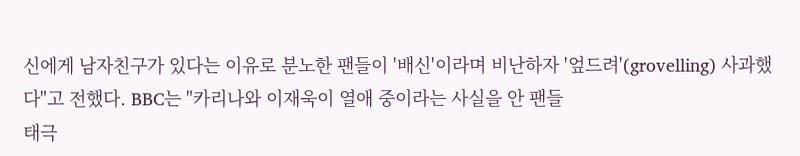신에게 남자친구가 있다는 이유로 분노한 팬들이 '배신'이라며 비난하자 '엎드려'(grovelling) 사과했다"고 전했다. BBC는 "카리나와 이재욱이 열애 중이라는 사실을 안 팬들
태극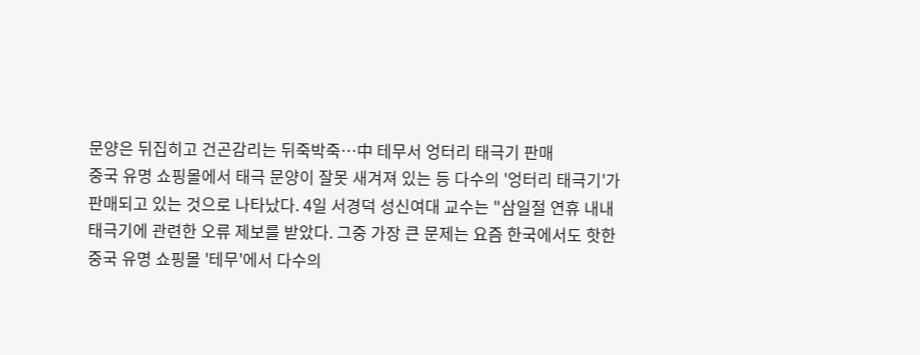문양은 뒤집히고 건곤감리는 뒤죽박죽…中 테무서 엉터리 태극기 판매
중국 유명 쇼핑몰에서 태극 문양이 잘못 새겨져 있는 등 다수의 '엉터리 태극기'가 판매되고 있는 것으로 나타났다. 4일 서경덕 성신여대 교수는 "삼일절 연휴 내내 태극기에 관련한 오류 제보를 받았다. 그중 가장 큰 문제는 요즘 한국에서도 핫한 중국 유명 쇼핑몰 '테무'에서 다수의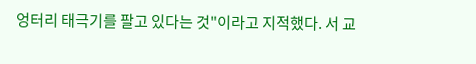엉터리 태극기를 팔고 있다는 것"이라고 지적했다. 서 교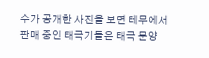수가 공개한 사진을 보면 테무에서 판매 중인 태극기들은 태극 문양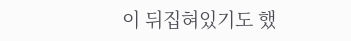이 뒤집혀있기도 했